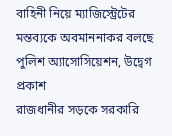বাহিনী নিয়ে ম্যাজিস্ট্রেটের মন্তব্যকে অবমাননাকর বলছে পুলিশ অ্যাসোসিয়েশন, উদ্বেগ প্রকাশ
রাজধানীর সড়কে সরকারি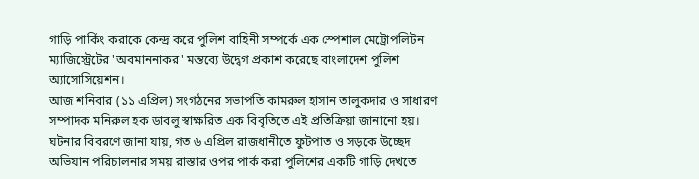গাড়ি পার্কিং করাকে কেন্দ্র করে পুলিশ বাহিনী সম্পর্কে এক স্পেশাল মেট্রোপলিটন ম্যাজিস্ট্রেটের 'অবমাননাকর' মন্তব্যে উদ্বেগ প্রকাশ করেছে বাংলাদেশ পুলিশ অ্যাসোসিয়েশন।
আজ শনিবার (১১ এপ্রিল) সংগঠনের সভাপতি কামরুল হাসান তালুকদার ও সাধারণ সম্পাদক মনিরুল হক ডাবলু স্বাক্ষরিত এক বিবৃতিতে এই প্রতিক্রিয়া জানানো হয়।
ঘটনার বিবরণে জানা যায়, গত ৬ এপ্রিল রাজধানীতে ফুটপাত ও সড়কে উচ্ছেদ অভিযান পরিচালনার সময় রাস্তার ওপর পার্ক করা পুলিশের একটি গাড়ি দেখতে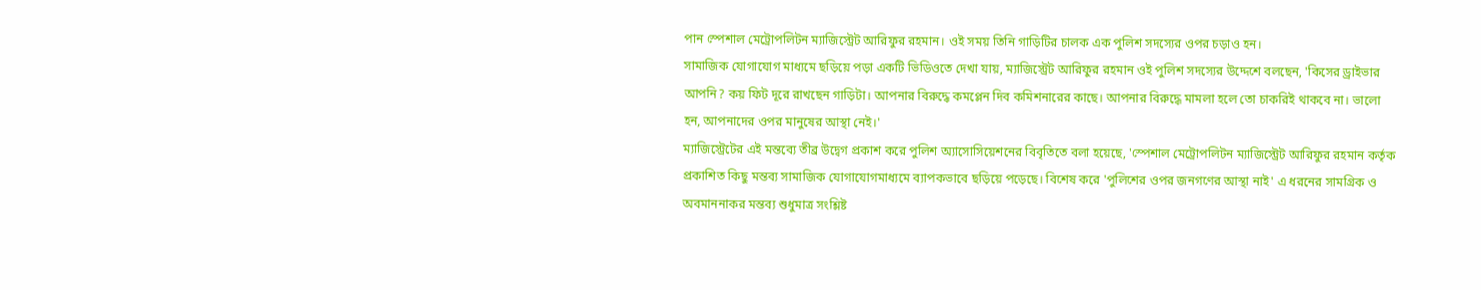পান স্পেশাল মেট্রোপলিটন ম্যাজিস্ট্রেট আরিফুর রহমান। ওই সময় তিনি গাড়িটির চালক এক পুলিশ সদস্যের ওপর চড়াও হন।
সামাজিক যোগাযোগ মাধ্যমে ছড়িয়ে পড়া একটি ভিডিওতে দেখা যায়, ম্যাজিস্ট্রেট আরিফুর রহমান ওই পুলিশ সদস্যের উদ্দেশে বলছেন, 'কিসের ড্রাইভার আপনি? কয় ফিট দূরে রাখছেন গাড়িটা। আপনার বিরুদ্ধে কমপ্লেন দিব কমিশনারের কাছে। আপনার বিরুদ্ধে মামলা হলে তো চাকরিই থাকবে না। ভালো হন, আপনাদের ওপর মানুষের আস্থা নেই।'
ম্যাজিস্ট্রেটের এই মন্তব্যে তীব্র উদ্বেগ প্রকাশ করে পুলিশ অ্যাসোসিয়েশনের বিবৃতিতে বলা হয়েছে, 'স্পেশাল মেট্রোপলিটন ম্যাজিস্ট্রেট আরিফুর রহমান কর্তৃক প্রকাশিত কিছু মন্তব্য সামাজিক যোগাযোগমাধ্যমে ব্যাপকভাবে ছড়িয়ে পড়েছে। বিশেষ করে 'পুলিশের ওপর জনগণের আস্থা নাই' এ ধরনের সামগ্রিক ও অবমাননাকর মন্তব্য শুধুমাত্র সংশ্লিষ্ট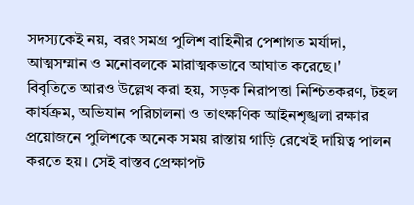সদস্যকেই নয়, বরং সমগ্র পুলিশ বাহিনীর পেশাগত মর্যাদা, আত্মসম্মান ও মনোবলকে মারাত্মকভাবে আঘাত করেছে।'
বিবৃতিতে আরও উল্লেখ করা হয়, সড়ক নিরাপত্তা নিশ্চিতকরণ, টহল কার্যক্রম, অভিযান পরিচালনা ও তাৎক্ষণিক আইনশৃঙ্খলা রক্ষার প্রয়োজনে পুলিশকে অনেক সময় রাস্তায় গাড়ি রেখেই দায়িত্ব পালন করতে হয়। সেই বাস্তব প্রেক্ষাপট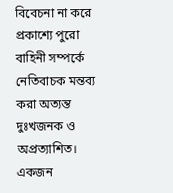বিবেচনা না করে প্রকাশ্যে পুরো বাহিনী সম্পর্কে নেতিবাচক মন্তব্য করা অত্যন্ত দুঃখজনক ও অপ্রত্যাশিত।
একজন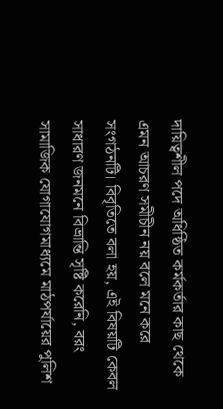দায়িত্বশীল পদে অধিষ্ঠিত কর্মকর্তার কাছ থেকে এমন আচরণ সমীচীন নয় বলে মনে করে সংগঠনটি। বিবৃতিতে বলা হয়, এই বিষয়টি কেবল সাধারণ জনমনে বিভ্রান্তি সৃষ্টি করেনি, বরং সামাজিক যোগাযোগমাধ্যমে মাঠপর্যায়ের পুলিশ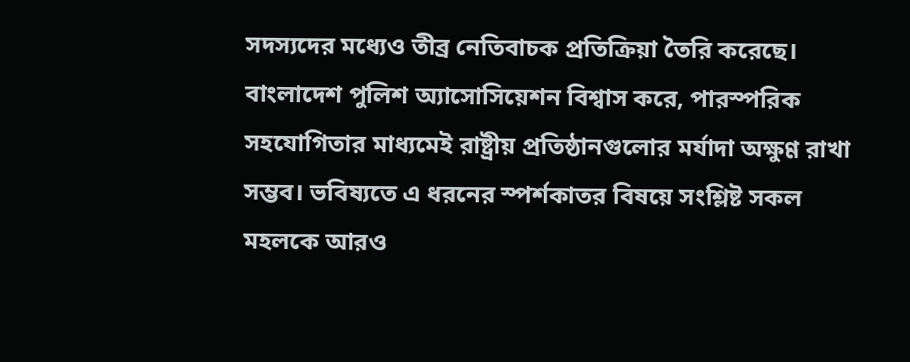সদস্যদের মধ্যেও তীব্র নেতিবাচক প্রতিক্রিয়া তৈরি করেছে।
বাংলাদেশ পুলিশ অ্যাসোসিয়েশন বিশ্বাস করে, পারস্পরিক সহযোগিতার মাধ্যমেই রাষ্ট্রীয় প্রতিষ্ঠানগুলোর মর্যাদা অক্ষুণ্ণ রাখা সম্ভব। ভবিষ্যতে এ ধরনের স্পর্শকাতর বিষয়ে সংশ্লিষ্ট সকল মহলকে আরও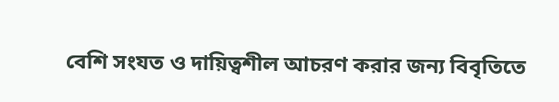বেশি সংযত ও দায়িত্বশীল আচরণ করার জন্য বিবৃতিতে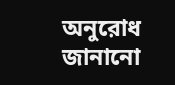অনুরোধ জানানো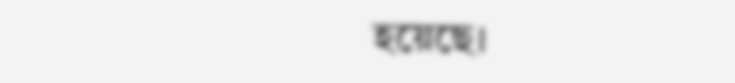হয়েছে।